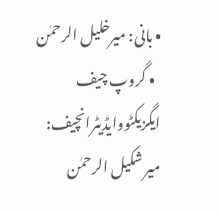• بانی: میرخلیل الرحمٰن
  • گروپ چیف ایگزیکٹووایڈیٹرانچیف: میر شکیل الرحمٰن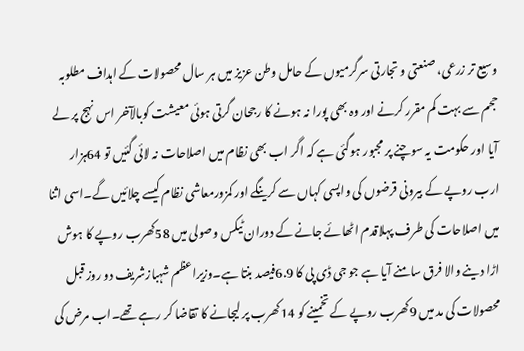وسیع تر زرعی، صنعتی و تجارتی سرگرمیوں کے حامل وطن عزیز میں ہر سال محصولات کے اہداف مطلوبہ حجم سے بہت کم مقرر کرنے اور وہ بھی پورا نہ ہونے کا رجحان گرتی ہوئی معیشت کوبالآخر اس نہج پر لے آیا اور حکومت یہ سوچنے پر مجبور ہوگئی ہے کہ اگر اب بھی نظام میں اصلاحات نہ لائی گئیں تو 64ہزار ارب روپے کے بیرونی قرضوں کی واپسی کہاں سے کرینگے اور کمزورمعاشی نظام کیسے چلائیں گے۔اسی اثنا میں اصلاحات کی طرف پہلاقدم اٹھائے جانے کے دوران ٹیکس وصولی میں 58کھرب روپے کا ہوش اڑا دینے والا فرق سامنے آیا ہے جو جی ڈی پی کا 6.9فیصد بنتا ہے۔وزیراعظم شہبازشریف دو روز قبل محصولات کی مد میں 9کھرب روپے کے تخمینے کو 14کھرب پر لیجانے کا تقاضا کر رہے تھے۔اب مرض کی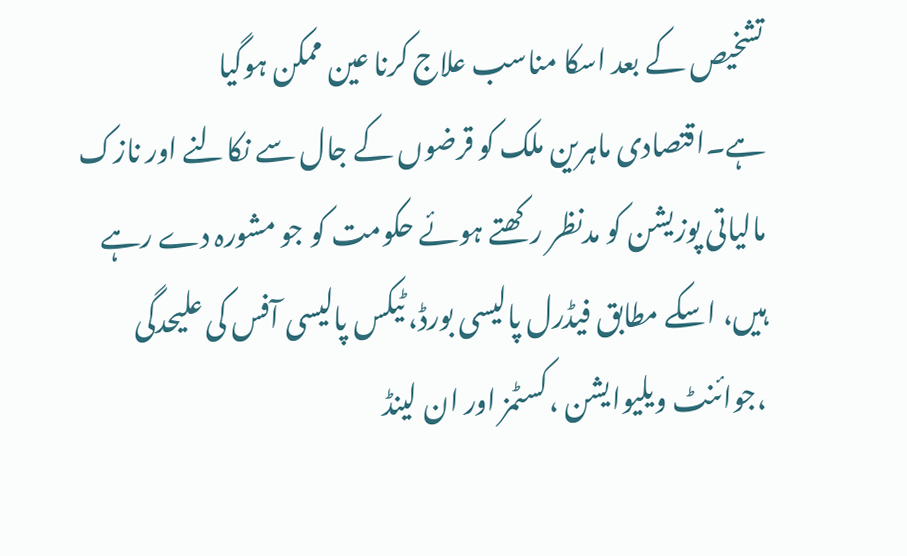تشخیص کے بعد اسکا مناسب علاج کرنا عین ممکن ہوگیا ہے۔اقتصادی ماہرین ملک کو قرضوں کے جال سے نکالنے اور نازک مالیاتی پوزیشن کو مدنظر رکھتے ہوئے حکومت کو جو مشورہ دے رہے ہیں، اسکے مطابق فیڈرل پالیسی بورڈ، ٹیکس پالیسی آفس کی علیحدگی ،جوائنٹ ویلیوایشن ،کسٹمز اور ان لینڈ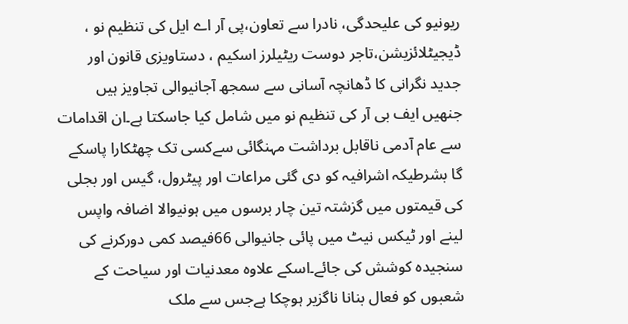ریونیو کی علیحدگی، نادرا سے تعاون،پی آر اے ایل کی تنظیم نو ، ڈیجیٹلائزیشن،تاجر دوست ریٹیلرز اسکیم ، دستاویزی قانون اور جدید نگرانی کا ڈھانچہ آسانی سے سمجھ آجانیوالی تجاویز ہیں جنھیں ایف بی آر کی تنظیم نو میں شامل کیا جاسکتا ہے۔ان اقدامات سے عام آدمی ناقابل برداشت مہنگائی سےکسی تک چھٹکارا پاسکے گا بشرطیکہ اشرافیہ کو دی گئی مراعات اور پیٹرول، گیس اور بجلی کی قیمتوں میں گزشتہ تین چار برسوں میں ہونیوالا اضافہ واپس لینے اور ٹیکس نیٹ میں پائی جانیوالی 66فیصد کمی دورکرنے کی سنجیدہ کوشش کی جائے۔اسکے علاوہ معدنیات اور سیاحت کے شعبوں کو فعال بنانا ناگزیر ہوچکا ہےجس سے ملک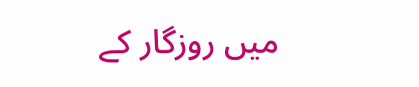میں روزگار کے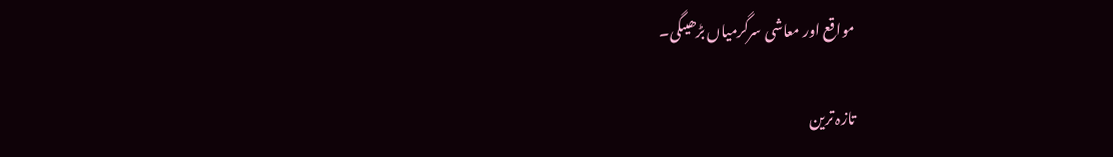مواقع اور معاشی سرگرمیاں بڑھیںگی۔

تازہ ترین